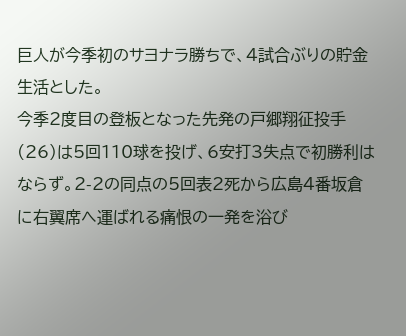巨人が今季初のサヨナラ勝ちで、4試合ぶりの貯金生活とした。
今季2度目の登板となった先発の戸郷翔征投手(26)は5回110球を投げ、6安打3失点で初勝利はならず。2-2の同点の5回表2死から広島4番坂倉に右翼席へ運ばれる痛恨の一発を浴び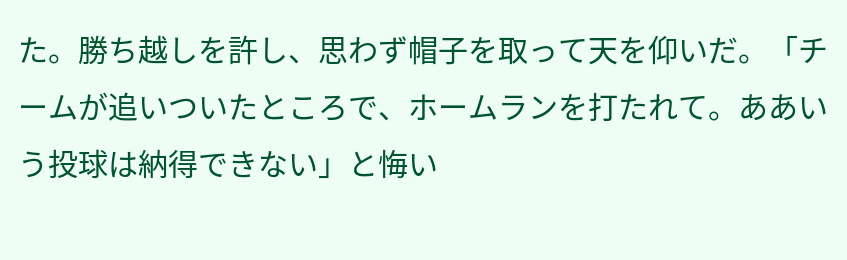た。勝ち越しを許し、思わず帽子を取って天を仰いだ。「チームが追いついたところで、ホームランを打たれて。ああいう投球は納得できない」と悔い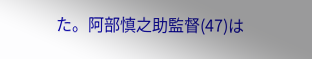た。阿部慎之助監督(47)は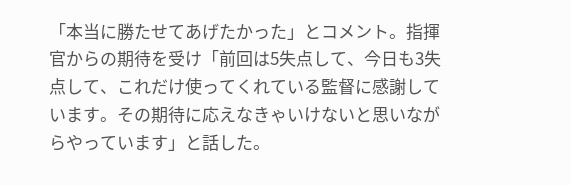「本当に勝たせてあげたかった」とコメント。指揮官からの期待を受け「前回は5失点して、今日も3失点して、これだけ使ってくれている監督に感謝しています。その期待に応えなきゃいけないと思いながらやっています」と話した。